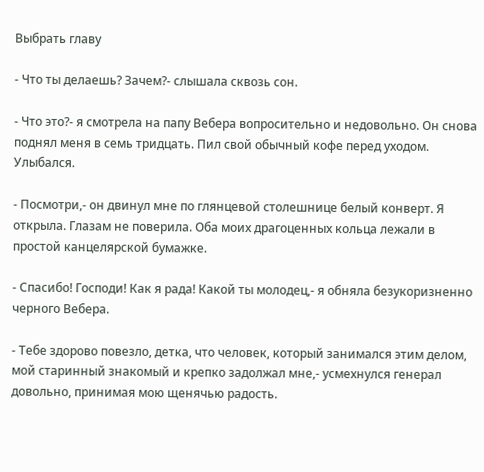Выбрать главу

- Что ты делаешь? Зачем?- слышала сквозь сон.

- Что это?- я смотрела на папу Вебера вопросительно и недовольно. Он снова поднял меня в семь тридцать. Пил свой обычный кофе перед уходом. Улыбался.

- Посмотри,- он двинул мне по глянцевой столешнице белый конверт. Я открыла. Глазам не поверила. Оба моих драгоценных кольца лежали в простой канцелярской бумажке.

- Спасибо! Господи! Как я рада! Какой ты молодец,- я обняла безукоризненно черного Вебера.

- Тебе здорово повезло, детка, что человек, который занимался этим делом, мой старинный знакомый и крепко задолжал мне,- усмехнулся генерал довольно, принимая мою щенячью радость.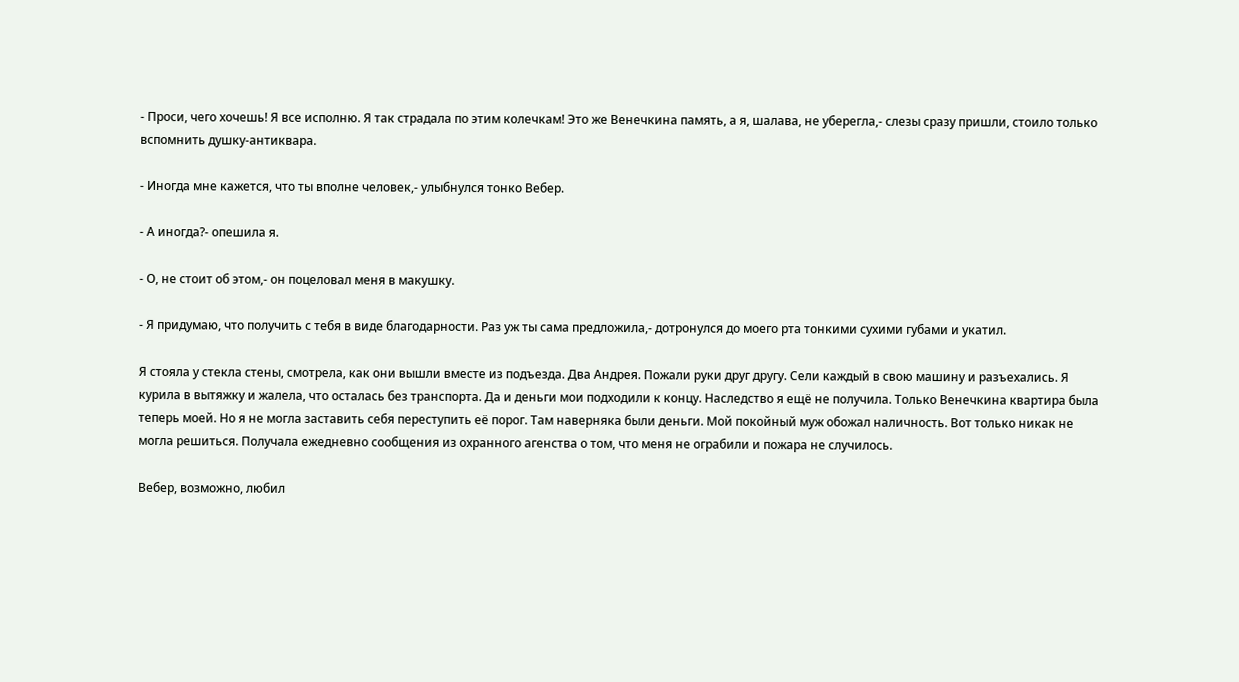- Проси, чего хочешь! Я все исполню. Я так страдала по этим колечкам! Это же Венечкина память, а я, шалава, не уберегла,- слезы сразу пришли, стоило только вспомнить душку-антиквара.

- Иногда мне кажется, что ты вполне человек,- улыбнулся тонко Вебер.

- А иногда?- опешила я.

- О, не стоит об этом,- он поцеловал меня в макушку.

- Я придумаю, что получить с тебя в виде благодарности. Раз уж ты сама предложила,- дотронулся до моего рта тонкими сухими губами и укатил.

Я стояла у стекла стены, смотрела, как они вышли вместе из подъезда. Два Андрея. Пожали руки друг другу. Сели каждый в свою машину и разъехались. Я курила в вытяжку и жалела, что осталась без транспорта. Да и деньги мои подходили к концу. Наследство я ещё не получила. Только Венечкина квартира была теперь моей. Но я не могла заставить себя переступить её порог. Там наверняка были деньги. Мой покойный муж обожал наличность. Вот только никак не могла решиться. Получала ежедневно сообщения из охранного агенства о том, что меня не ограбили и пожара не случилось.

Вебер, возможно, любил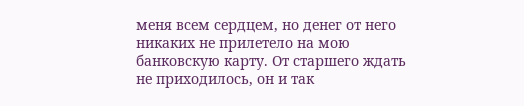меня всем сердцем, но денег от него никаких не прилетело на мою банковскую карту. От старшего ждать не приходилось, он и так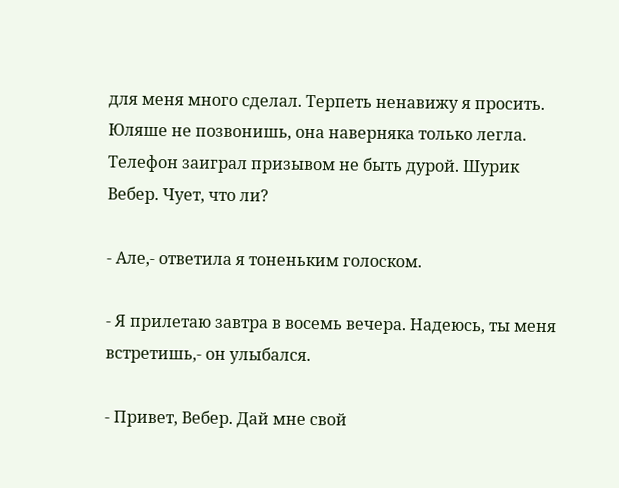для меня много сделал. Терпеть ненавижу я просить. Юляше не позвонишь, она наверняка только легла. Телефон заиграл призывом не быть дурой. Шурик Вебер. Чует, что ли?

- Але,- ответила я тоненьким голоском.

- Я прилетаю завтра в восемь вечера. Надеюсь, ты меня встретишь,- он улыбался.

- Привет, Вебер. Дай мне свой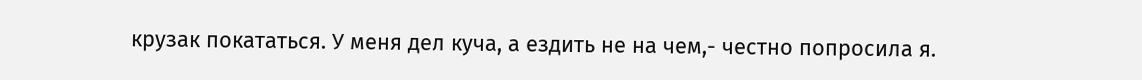крузак покататься. У меня дел куча, а ездить не на чем,- честно попросила я.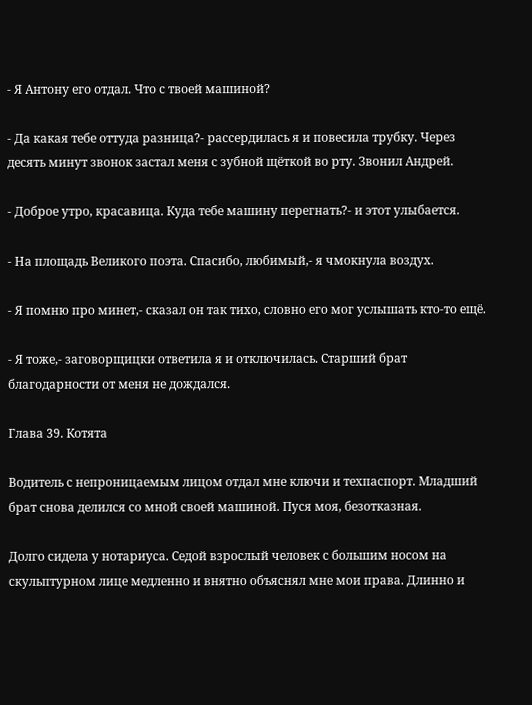- Я Антону его отдал. Что с твоей машиной?

- Да какая тебе оттуда разница?- рассердилась я и повесила трубку. Через десять минут звонок застал меня с зубной щёткой во рту. Звонил Андрей.

- Доброе утро, красавица. Куда тебе машину перегнать?- и этот улыбается.

- На площадь Великого поэта. Спасибо, любимый,- я чмокнула воздух.

- Я помню про минет,- сказал он так тихо, словно его мог услышать кто-то ещё.

- Я тоже,- заговорщицки ответила я и отключилась. Старший брат благодарности от меня не дождался.

Глава 39. Котята

Водитель с непроницаемым лицом отдал мне ключи и техпаспорт. Младший брат снова делился со мной своей машиной. Пуся моя, безотказная.

Долго сидела у нотариуса. Седой взрослый человек с большим носом на скульптурном лице медленно и внятно объяснял мне мои права. Длинно и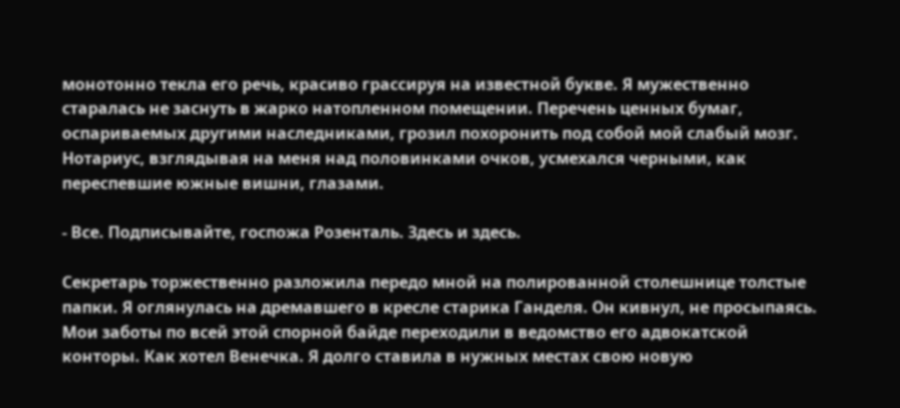монотонно текла его речь, красиво грассируя на известной букве. Я мужественно старалась не заснуть в жарко натопленном помещении. Перечень ценных бумаг, оспариваемых другими наследниками, грозил похоронить под собой мой слабый мозг. Нотариус, взглядывая на меня над половинками очков, усмехался черными, как переспевшие южные вишни, глазами.

- Все. Подписывайте, госпожа Розенталь. Здесь и здесь.

Секретарь торжественно разложила передо мной на полированной столешнице толстые папки. Я оглянулась на дремавшего в кресле старика Ганделя. Он кивнул, не просыпаясь. Мои заботы по всей этой спорной байде переходили в ведомство его адвокатской конторы. Как хотел Венечка. Я долго ставила в нужных местах свою новую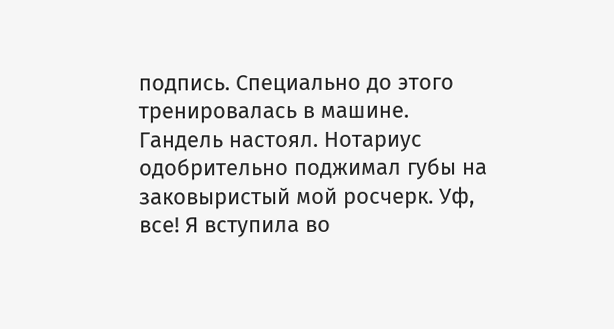подпись. Специально до этого тренировалась в машине. Гандель настоял. Нотариус одобрительно поджимал губы на заковыристый мой росчерк. Уф, все! Я вступила во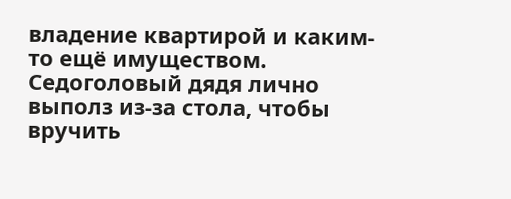владение квартирой и каким-то ещё имуществом. Седоголовый дядя лично выполз из-за стола, чтобы вручить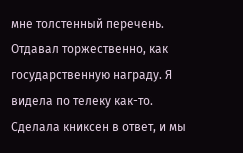мне толстенный перечень. Отдавал торжественно, как государственную награду. Я видела по телеку как-то. Сделала книксен в ответ, и мы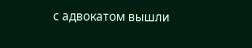с адвокатом вышли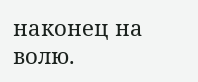наконец на волю.